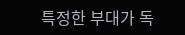특정한 부대가 독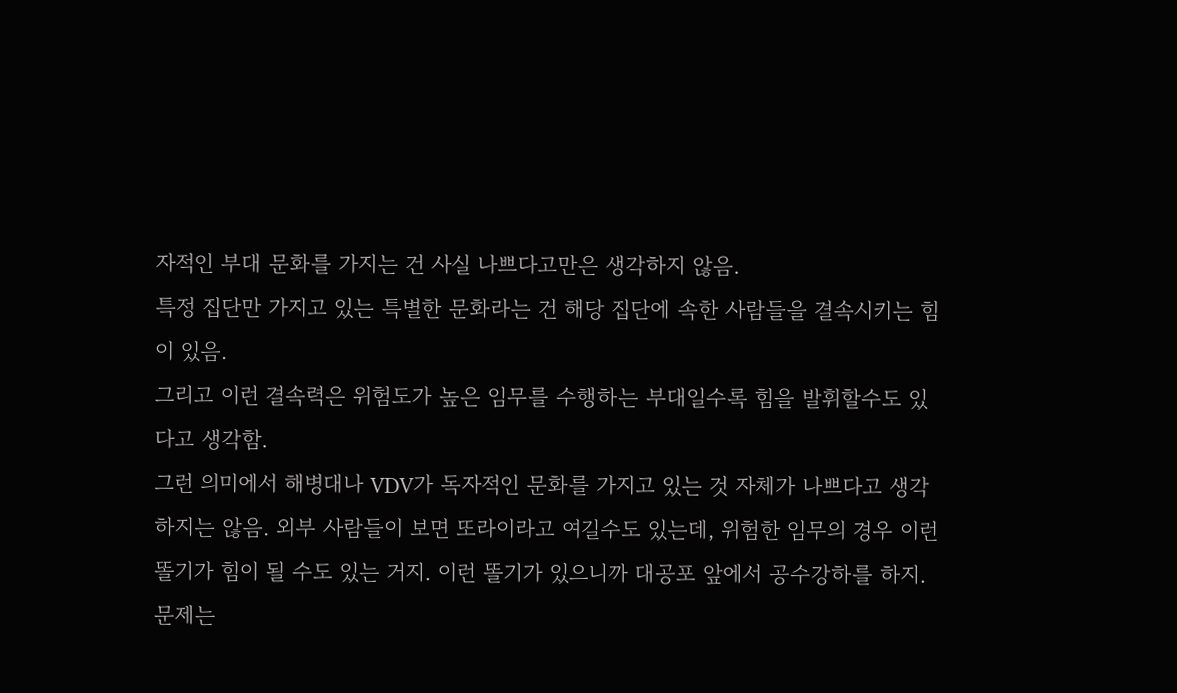자적인 부대 문화를 가지는 건 사실 나쁘다고만은 생각하지 않음.
특정 집단만 가지고 있는 특별한 문화라는 건 해당 집단에 속한 사람들을 결속시키는 힘이 있음.
그리고 이런 결속력은 위험도가 높은 임무를 수행하는 부대일수록 힘을 발휘할수도 있다고 생각함.
그런 의미에서 해병대나 VDV가 독자적인 문화를 가지고 있는 것 자체가 나쁘다고 생각하지는 않음. 외부 사람들이 보면 또라이라고 여길수도 있는데, 위험한 임무의 경우 이런 똘기가 힘이 될 수도 있는 거지. 이런 똘기가 있으니까 대공포 앞에서 공수강하를 하지.
문제는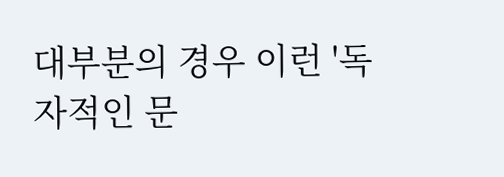대부분의 경우 이런 '독자적인 문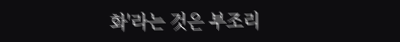화'라는 것은 부조리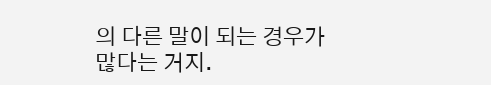의 다른 말이 되는 경우가 많다는 거지.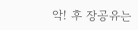악! 후 장공유는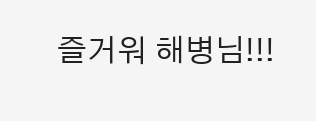즐거워 해병님!!!